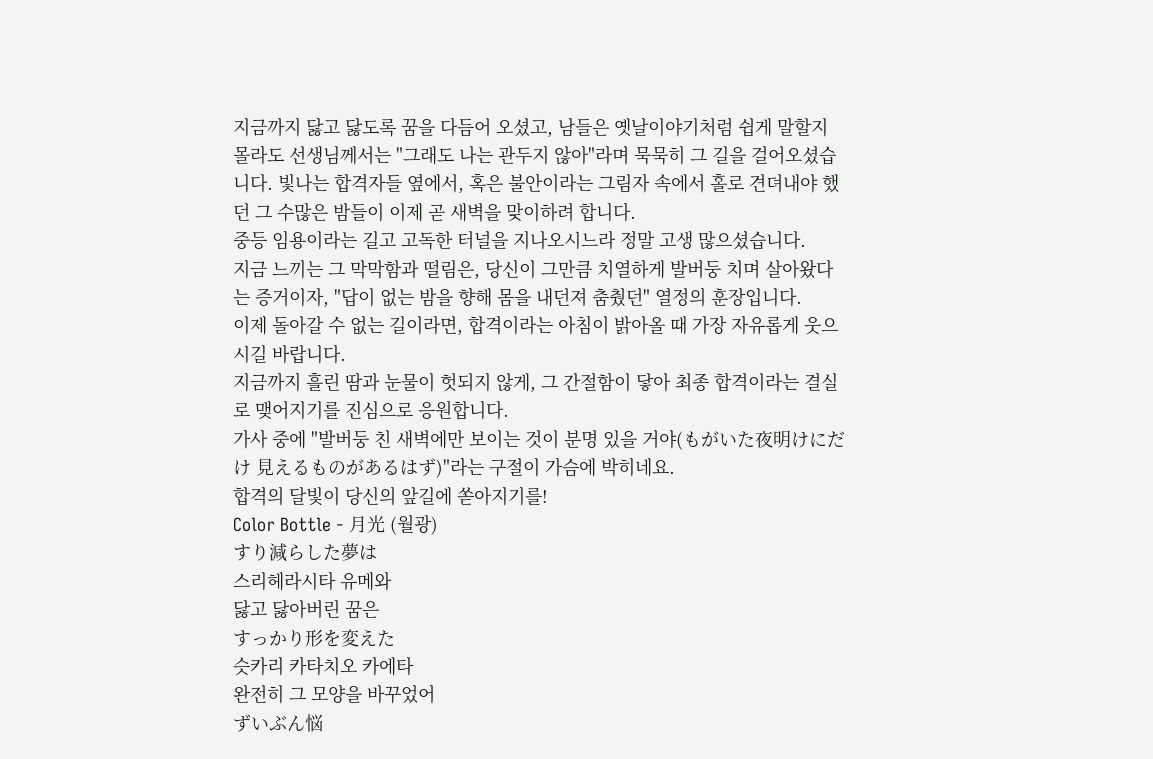지금까지 닳고 닳도록 꿈을 다듬어 오셨고, 남들은 옛날이야기처럼 쉽게 말할지 몰라도 선생님께서는 "그래도 나는 관두지 않아"라며 묵묵히 그 길을 걸어오셨습니다. 빛나는 합격자들 옆에서, 혹은 불안이라는 그림자 속에서 홀로 견뎌내야 했던 그 수많은 밤들이 이제 곧 새벽을 맞이하려 합니다.
중등 임용이라는 길고 고독한 터널을 지나오시느라 정말 고생 많으셨습니다.
지금 느끼는 그 막막함과 떨림은, 당신이 그만큼 치열하게 발버둥 치며 살아왔다는 증거이자, "답이 없는 밤을 향해 몸을 내던져 춤췄던" 열정의 훈장입니다.
이제 돌아갈 수 없는 길이라면, 합격이라는 아침이 밝아올 때 가장 자유롭게 웃으시길 바랍니다.
지금까지 흘린 땀과 눈물이 헛되지 않게, 그 간절함이 닿아 최종 합격이라는 결실로 맺어지기를 진심으로 응원합니다.
가사 중에 "발버둥 친 새벽에만 보이는 것이 분명 있을 거야(もがいた夜明けにだけ 見えるものがあるはず)"라는 구절이 가슴에 박히네요.
합격의 달빛이 당신의 앞길에 쏟아지기를!
Color Bottle - 月光 (월광)
すり減らした夢は
스리헤라시타 유메와
닳고 닳아버린 꿈은
すっかり形を変えた
슷카리 카타치오 카에타
완전히 그 모양을 바꾸었어
ずいぶん悩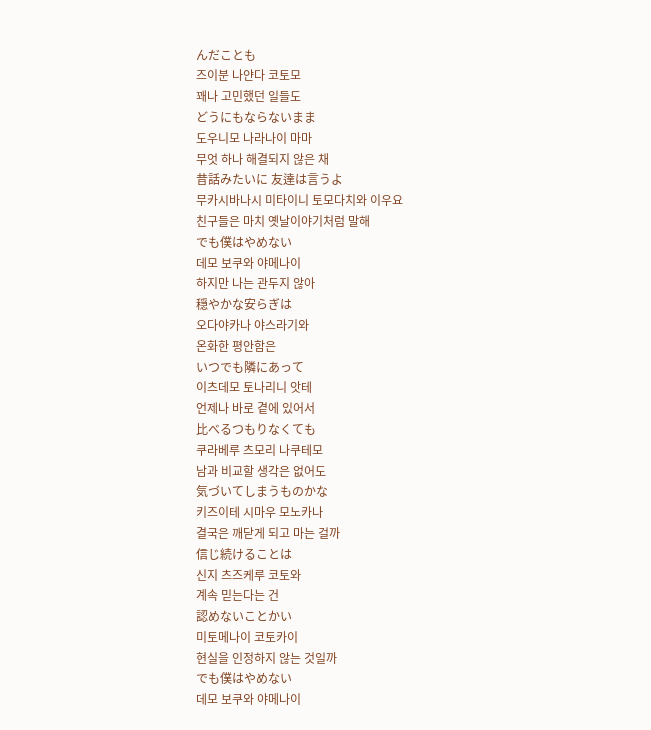んだことも
즈이분 나얀다 코토모
꽤나 고민했던 일들도
どうにもならないまま
도우니모 나라나이 마마
무엇 하나 해결되지 않은 채
昔話みたいに 友達は言うよ
무카시바나시 미타이니 토모다치와 이우요
친구들은 마치 옛날이야기처럼 말해
でも僕はやめない
데모 보쿠와 야메나이
하지만 나는 관두지 않아
穏やかな安らぎは
오다야카나 야스라기와
온화한 평안함은
いつでも隣にあって
이츠데모 토나리니 앗테
언제나 바로 곁에 있어서
比べるつもりなくても
쿠라베루 츠모리 나쿠테모
남과 비교할 생각은 없어도
気づいてしまうものかな
키즈이테 시마우 모노카나
결국은 깨닫게 되고 마는 걸까
信じ続けることは
신지 츠즈케루 코토와
계속 믿는다는 건
認めないことかい
미토메나이 코토카이
현실을 인정하지 않는 것일까
でも僕はやめない
데모 보쿠와 야메나이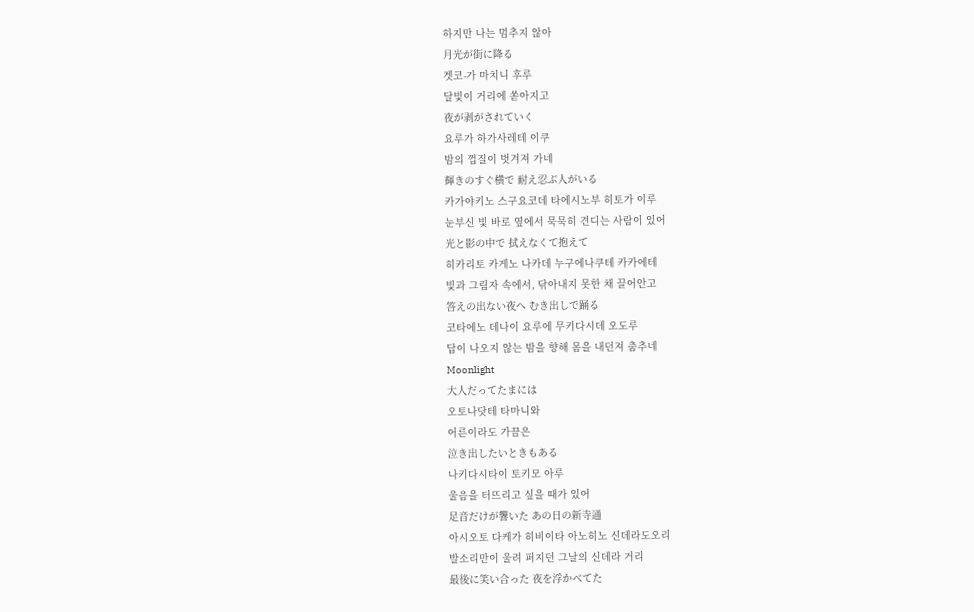하지만 나는 멈추지 않아
月光が街に降る
겟코-가 마치니 후루
달빛이 거리에 쏟아지고
夜が剥がされていく
요루가 하가사레테 이쿠
밤의 껍질이 벗겨져 가네
輝きのすぐ横で 耐え忍ぶ人がいる
카가야키노 스구요코데 타에시노부 히토가 이루
눈부신 빛 바로 옆에서 묵묵히 견디는 사람이 있어
光と影の中で 拭えなくて抱えて
히카리토 카게노 나카데 누구에나쿠테 카카에테
빛과 그림자 속에서, 닦아내지 못한 채 끌어안고
答えの出ない夜へ むき出しで踊る
코타에노 데나이 요루에 무키다시데 오도루
답이 나오지 않는 밤을 향해 몸을 내던져 춤추네
Moonlight
大人だってたまには
오토나닷테 타마니와
어른이라도 가끔은
泣き出したいときもある
나키다시타이 토키모 아루
울음을 터뜨리고 싶을 때가 있어
足音だけが響いた あの日の新寺通
아시오토 다케가 히비이타 아노히노 신데라도오리
발소리만이 울려 퍼지던 그날의 신데라 거리
最後に笑い合った 夜を浮かべてた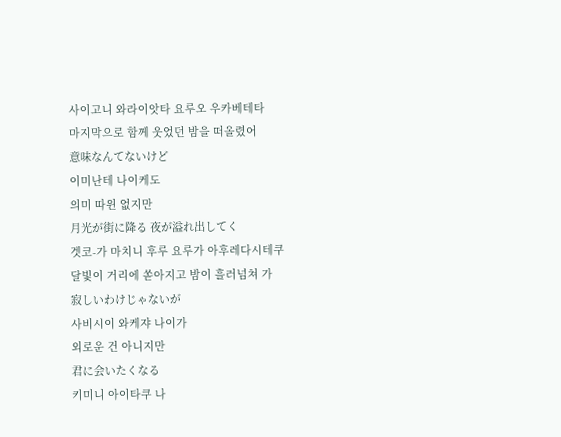사이고니 와라이앗타 요루오 우카베테타
마지막으로 함께 웃었던 밤을 떠올렸어
意味なんてないけど
이미난테 나이케도
의미 따윈 없지만
月光が街に降る 夜が溢れ出してく
겟코-가 마치니 후루 요루가 아후레다시테쿠
달빛이 거리에 쏟아지고 밤이 흘러넘쳐 가
寂しいわけじゃないが
사비시이 와케쟈 나이가
외로운 건 아니지만
君に会いたくなる
키미니 아이타쿠 나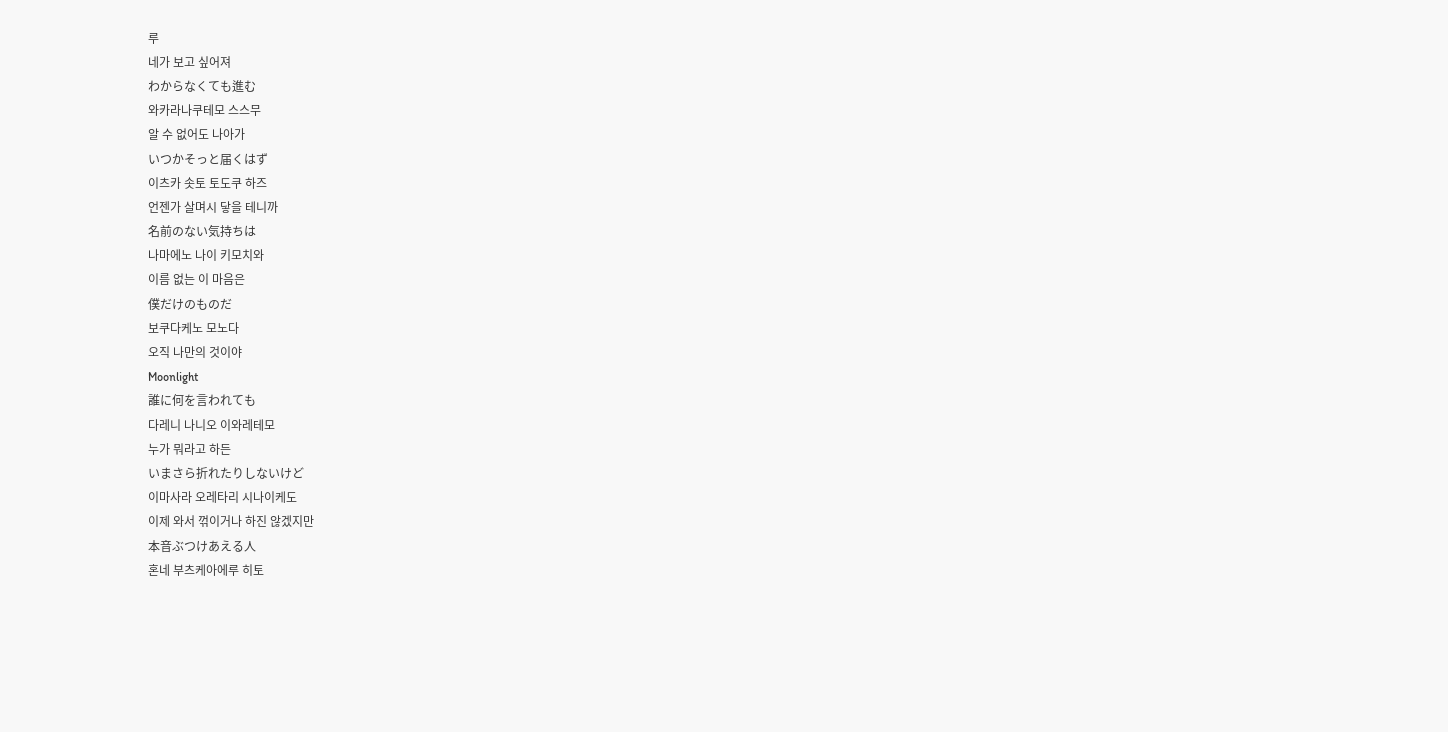루
네가 보고 싶어져
わからなくても進む
와카라나쿠테모 스스무
알 수 없어도 나아가
いつかそっと届くはず
이츠카 솟토 토도쿠 하즈
언젠가 살며시 닿을 테니까
名前のない気持ちは
나마에노 나이 키모치와
이름 없는 이 마음은
僕だけのものだ
보쿠다케노 모노다
오직 나만의 것이야
Moonlight
誰に何を言われても
다레니 나니오 이와레테모
누가 뭐라고 하든
いまさら折れたりしないけど
이마사라 오레타리 시나이케도
이제 와서 꺾이거나 하진 않겠지만
本音ぶつけあえる人
혼네 부츠케아에루 히토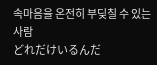속마음을 온전히 부딪칠 수 있는 사람
どれだけいるんだ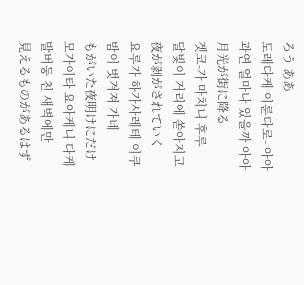ろう ああ
도레다케 이룬다로- 아아
과연 얼마나 있을까 아아
月光が街に降る
겟코-가 마치니 후루
달빛이 거리에 쏟아지고
夜が剥がされていく
요루가 하가사레테 이쿠
밤이 벗겨져 가네
もがいた夜明けにだけ
모가이타 요아케니 다케
발버둥 친 새벽에만
見えるものがあるはず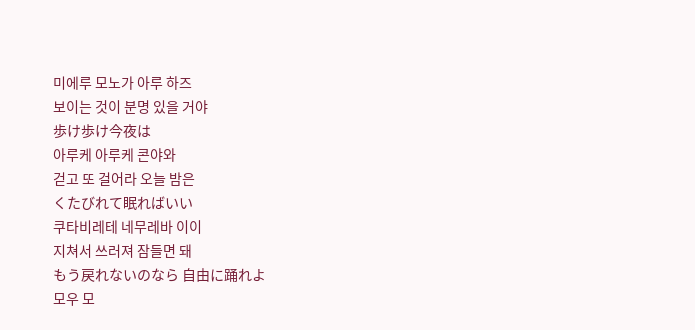미에루 모노가 아루 하즈
보이는 것이 분명 있을 거야
歩け歩け今夜は
아루케 아루케 콘야와
걷고 또 걸어라 오늘 밤은
くたびれて眠ればいい
쿠타비레테 네무레바 이이
지쳐서 쓰러져 잠들면 돼
もう戻れないのなら 自由に踊れよ
모우 모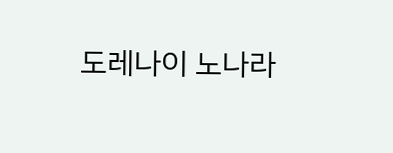도레나이 노나라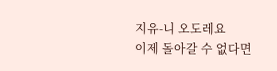지유-니 오도레요
이제 돌아갈 수 없다면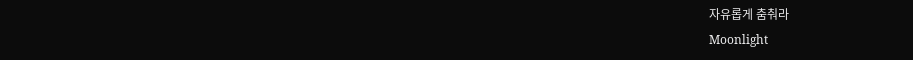자유롭게 춤춰라
Moonlight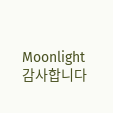Moonlight
감사합니다